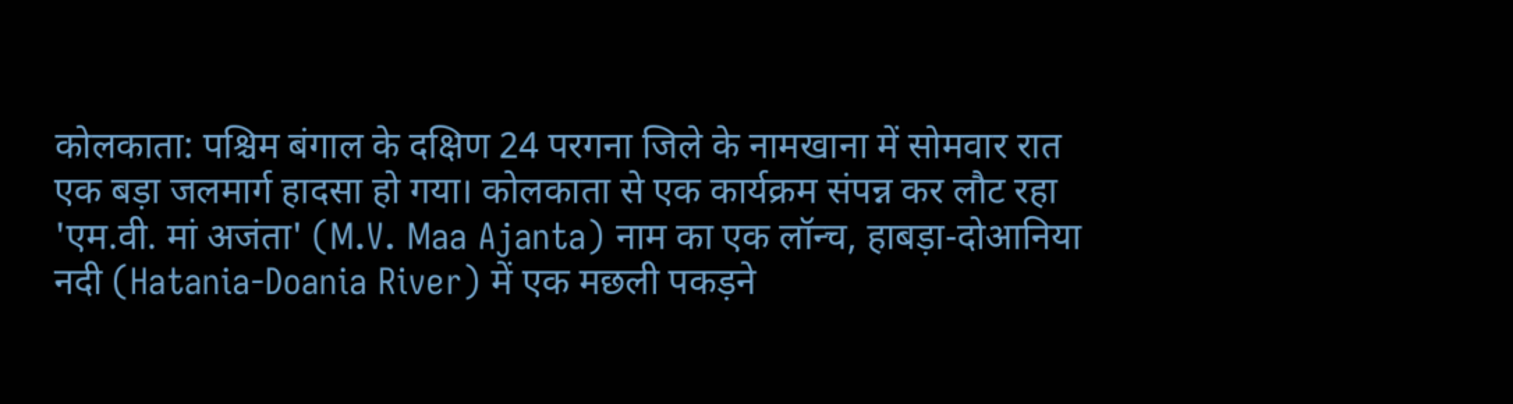कोलकाता: पश्चिम बंगाल के दक्षिण 24 परगना जिले के नामखाना में सोमवार रात एक बड़ा जलमार्ग हादसा हो गया। कोलकाता से एक कार्यक्रम संपन्न कर लौट रहा 'एम.वी. मां अजंता' (M.V. Maa Ajanta) नाम का एक लॉन्च, हाबड़ा-दोआनिया नदी (Hatania-Doania River) में एक मछली पकड़ने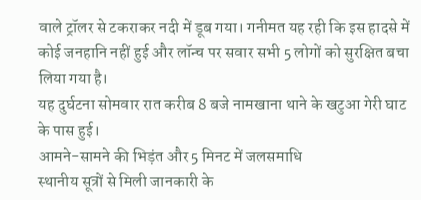वाले ट्रॉलर से टकराकर नदी में डूब गया। गनीमत यह रही कि इस हादसे में कोई जनहानि नहीं हुई और लॉन्च पर सवार सभी 5 लोगों को सुरक्षित बचा लिया गया है।
यह दुर्घटना सोमवार रात करीब 8 बजे नामखाना थाने के खटुआ गेरी घाट के पास हुई।
आमने-सामने की भिड़ंत और 5 मिनट में जलसमाधि
स्थानीय सूत्रों से मिली जानकारी के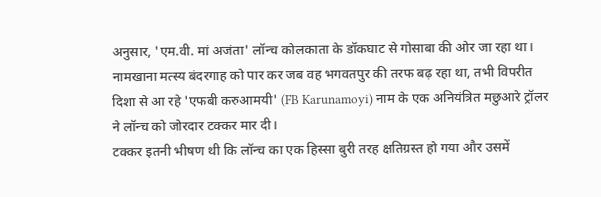अनुसार, 'एम.वी. मां अजंता' लॉन्च कोलकाता के डॉकघाट से गोसाबा की ओर जा रहा था। नामखाना मत्स्य बंदरगाह को पार कर जब वह भगवतपुर की तरफ बढ़ रहा था, तभी विपरीत दिशा से आ रहे 'एफबी करुआमयी' (FB Karunamoyi) नाम के एक अनियंत्रित मछुआरे ट्रॉलर ने लॉन्च को जोरदार टक्कर मार दी।
टक्कर इतनी भीषण थी कि लॉन्च का एक हिस्सा बुरी तरह क्षतिग्रस्त हो गया और उसमें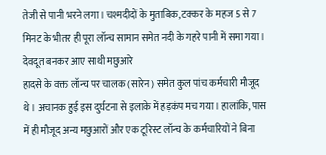तेजी से पानी भरने लगा। चश्मदीदों के मुताबिक, टक्कर के महज 5 से 7 मिनट के भीतर ही पूरा लॉन्च सामान समेत नदी के गहरे पानी में समा गया।
देवदूत बनकर आए साथी मछुआरे
हादसे के वक्त लॉन्च पर चालक (सारेन) समेत कुल पांच कर्मचारी मौजूद थे। अचानक हुई इस दुर्घटना से इलाके में हड़कंप मच गया। हालांकि, पास में ही मौजूद अन्य मछुआरों और एक टूरिस्ट लॉन्च के कर्मचारियों ने बिना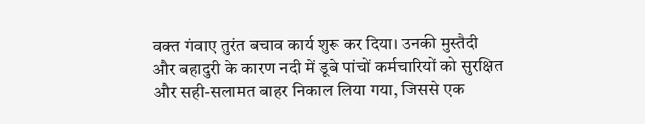वक्त गंवाए तुरंत बचाव कार्य शुरू कर दिया। उनकी मुस्तैदी और बहादुरी के कारण नदी में डूबे पांचों कर्मचारियों को सुरक्षित और सही-सलामत बाहर निकाल लिया गया, जिससे एक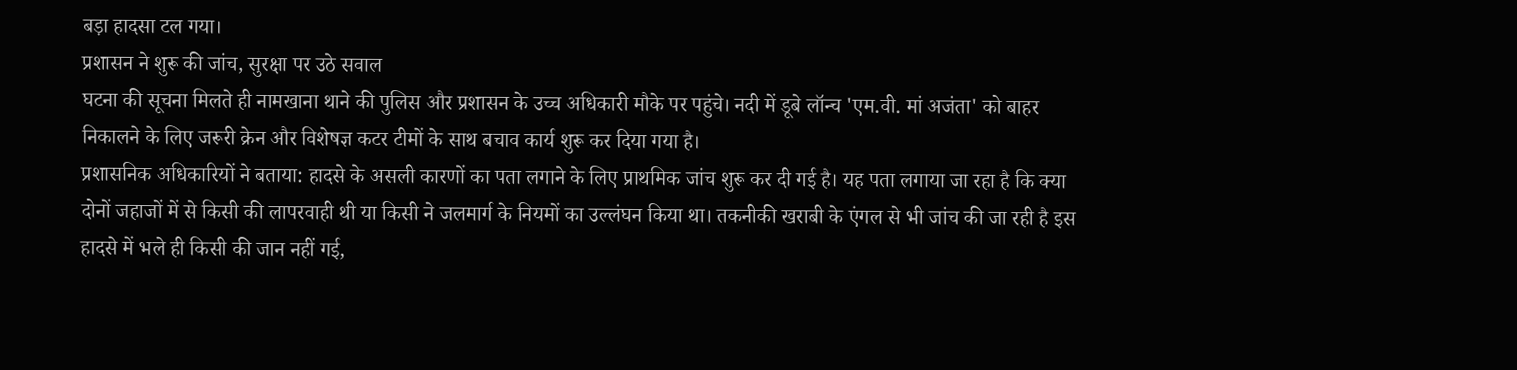बड़ा हादसा टल गया।
प्रशासन ने शुरू की जांच, सुरक्षा पर उठे सवाल
घटना की सूचना मिलते ही नामखाना थाने की पुलिस और प्रशासन के उच्च अधिकारी मौके पर पहुंचे। नदी में डूबे लॉन्च 'एम.वी. मां अजंता' को बाहर निकालने के लिए जरूरी क्रेन और विशेषज्ञ कटर टीमों के साथ बचाव कार्य शुरू कर दिया गया है।
प्रशासनिक अधिकारियों ने बताया: हादसे के असली कारणों का पता लगाने के लिए प्राथमिक जांच शुरू कर दी गई है। यह पता लगाया जा रहा है कि क्या दोनों जहाजों में से किसी की लापरवाही थी या किसी ने जलमार्ग के नियमों का उल्लंघन किया था। तकनीकी खराबी के एंगल से भी जांच की जा रही है इस हादसे में भले ही किसी की जान नहीं गई,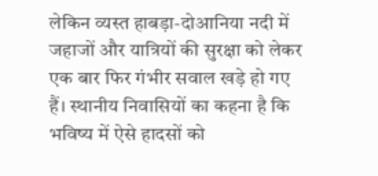लेकिन व्यस्त हाबड़ा-दोआनिया नदी में जहाजों और यात्रियों की सुरक्षा को लेकर एक बार फिर गंभीर सवाल खड़े हो गए हैं। स्थानीय निवासियों का कहना है कि भविष्य में ऐसे हादसों को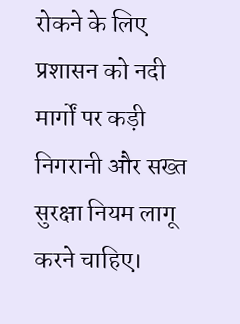रोकने के लिए प्रशासन को नदी मार्गों पर कड़ी निगरानी और सख्त सुरक्षा नियम लागू करने चाहिए।